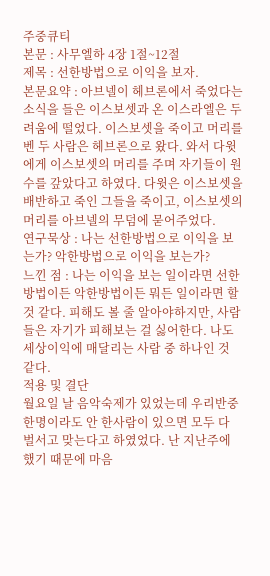주중큐티
본문 : 사무엘하 4장 1절~12절
제목 : 선한방법으로 이익을 보자.
본문요약 : 아브넬이 헤브론에서 죽었다는 소식을 들은 이스보셋과 온 이스라엘은 두려움에 떨었다. 이스보셋을 죽이고 머리를 벤 두 사람은 헤브론으로 왔다. 와서 다윗에게 이스보셋의 머리를 주며 자기들이 원수를 갚았다고 하였다. 다윗은 이스보셋을 배반하고 죽인 그들을 죽이고, 이스보셋의 머리를 아브넬의 무덤에 묻어주었다.
연구묵상 : 나는 선한방법으로 이익을 보는가? 악한방법으로 이익을 보는가?
느낀 점 : 나는 이익을 보는 일이라면 선한방법이든 악한방법이든 뭐든 일이라면 할 것 같다. 피해도 볼 줄 알아야하지만, 사람들은 자기가 피해보는 걸 싫어한다. 나도 세상이익에 매달리는 사람 중 하나인 것 같다.
적용 및 결단
월요일 날 음악숙제가 있었는데 우리반중 한명이라도 안 한사람이 있으면 모두 다 벌서고 맞는다고 하였었다. 난 지난주에 했기 때문에 마음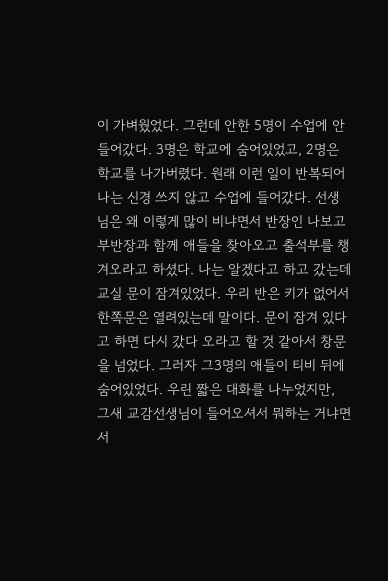이 가벼웠었다. 그런데 안한 5명이 수업에 안 들어갔다. 3명은 학교에 숨어있었고, 2명은 학교를 나가버렸다. 원래 이런 일이 반복되어 나는 신경 쓰지 않고 수업에 들어갔다. 선생님은 왜 이렇게 많이 비냐면서 반장인 나보고 부반장과 함께 애들을 찾아오고 출석부를 챙겨오라고 하셨다. 나는 알겠다고 하고 갔는데 교실 문이 잠겨있었다. 우리 반은 키가 없어서 한쪽문은 열려있는데 말이다. 문이 잠겨 있다고 하면 다시 갔다 오라고 할 것 같아서 창문을 넘었다. 그러자 그3명의 애들이 티비 뒤에 숨어있었다. 우린 짧은 대화를 나누었지만, 그새 교감선생님이 들어오셔서 뭐하는 거냐면서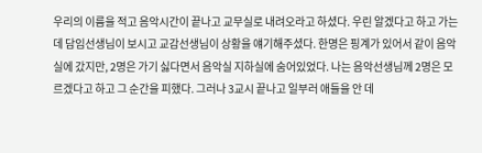우리의 이름을 적고 음악시간이 끝나고 교무실로 내려오라고 하셨다. 우린 알겠다고 하고 가는데 담임선생님이 보시고 교감선생님이 상황을 얘기해주셨다. 한명은 핑계가 있어서 같이 음악실에 갔지만, 2명은 가기 싫다면서 음악실 지하실에 숨어있었다. 나는 음악선생님께 2명은 모르겠다고 하고 그 순간을 피했다. 그러나 3교시 끝나고 일부러 애들을 안 데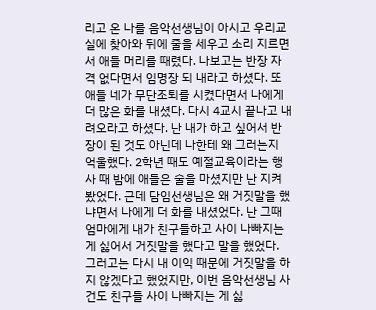리고 온 나를 음악선생님이 아시고 우리교실에 찾아와 뒤에 줄을 세우고 소리 지르면서 애들 머리를 때렸다. 나보고는 반장 자격 없다면서 임명장 되 내라고 하셨다. 또 애들 네가 무단조퇴를 시켰다면서 나에게 더 많은 화를 내셨다. 다시 4교시 끝나고 내려오라고 하셨다. 난 내가 하고 싶어서 반장이 된 것도 아닌데 나한테 왜 그러는지 억울했다. 2학년 때도 예절교육이라는 행사 때 밤에 애들은 술을 마셨지만 난 지켜봤었다. 근데 담임선생님은 왜 거짓말을 했냐면서 나에게 더 화를 내셨었다. 난 그때 엄마에게 내가 친구들하고 사이 나빠지는 게 싫어서 거짓말을 했다고 말을 했었다. 그러고는 다시 내 이익 때문에 거짓말을 하지 않겠다고 했었지만, 이번 음악선생님 사건도 친구들 사이 나빠지는 게 싫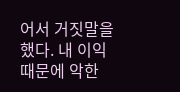어서 거짓말을 했다. 내 이익 때문에 악한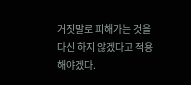거짓말로 피해가는 것을 다신 하지 않겠다고 적용해야겠다.